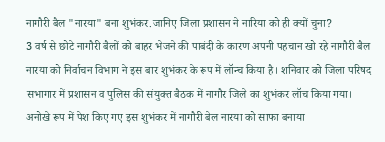नागौरी बैल "नारया" बना शुभंकर.जानिए जिला प्रशासन ने नारिया को ही क्यों चुना?
3 वर्ष से छोटे नागौरी बैलों को बाहर भेजने की पाबंदी के कारण अपनी पहचान खो रहे नागौरी बैल नारया को निर्वाचन विभाग ने इस बार शुभंकर के रूप में लॉन्च किया है। शनिवार को जिला परिषद सभागार में प्रशासन व पुलिस की संयुक्त बैठक में नागौर जिले का शुभंकर लॉच किया गया।
अनोखे रूप में पेश किए गए इस शुभंकर में नागौरी बेल नारया को साफा बनाया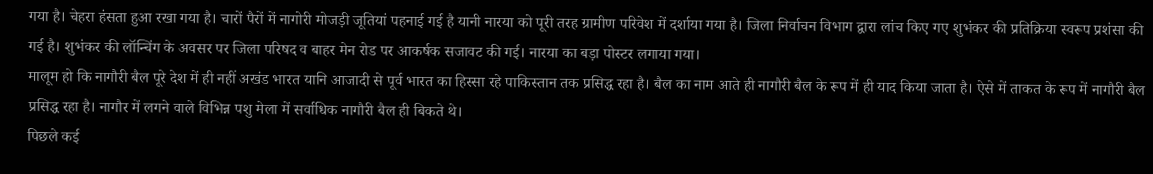गया है। चेहरा हंसता हुआ रखा गया है। चारों पैरों में नागोरी मोजड़ी जूतियां पहनाई गई है यानी नारया को पूरी तरह ग्रामीण परिवेश में दर्शाया गया है। जिला निर्वाचन विभाग द्वारा लांच किए गए शुभंकर की प्रतिक्रिया स्वरूप प्रशंसा की गई है। शुभंकर की लॉन्चिंग के अवसर पर जिला परिषद व बाहर मेन रोड पर आकर्षक सजावट की गई। नारया का बड़ा पोस्टर लगाया गया।
मालूम हो कि नागौरी बैल पूरे देश में ही नहीं अखंड भारत यानि आजादी से पूर्व भारत का हिस्सा रहे पाकिस्तान तक प्रसिद्ध रहा है। बैल का नाम आते ही नागौरी बैल के रूप में ही याद किया जाता है। ऐसे में ताकत के रूप में नागौरी बैल प्रसिद्ध रहा है। नागौर में लगने वाले विभिन्न पशु मेला में सर्वाधिक नागौरी बैल ही बिकते थे।
पिछले कई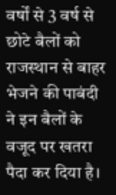वर्षों से 3 वर्ष से छोटे बैलों को राजस्थान से बाहर भेजने की पाबंदी ने इन बैलों के वजूद पर खतरा पैदा कर दिया है।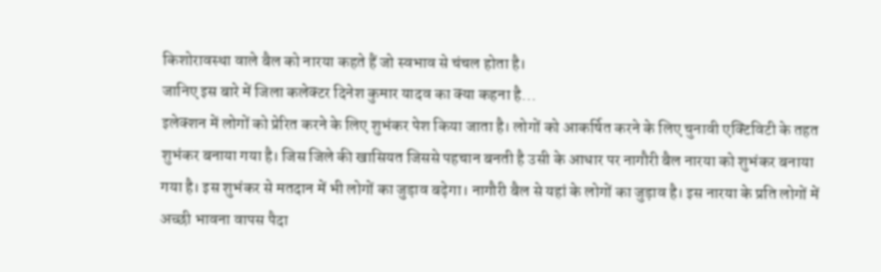किशोरावस्था वाले बैल को नारया कहते हैं जो स्वभाव से चंचल होता है।
जानिए इस बारे में जिला कलेक्टर दिनेश कुमार यादव का क्या कहना है...
इलेक्शन में लोगों को प्रेरित करने के लिए शुभंकर पेश किया जाता है। लोगों को आकर्षित करने के लिए चुनावी एक्टिविटी के तहत शुभंकर बनाया गया है। जिस जिले की खासियत जिससे पहचान बनती है उसी के आधार पर नागौरी बैल नारया को शुभंकर बनाया गया है। इस शुभंकर से मतदान में भी लोगों का जुड़ाव बढ़ेगा। नागौरी बैल से यहां के लोगों का जुड़ाव है। इस नारया के प्रति लोगों में अच्छी भावना वापस पैदा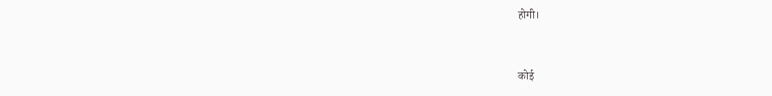होगी।


कोई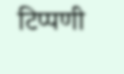टिप्पणी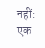नहीं:
एक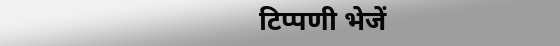टिप्पणी भेजें